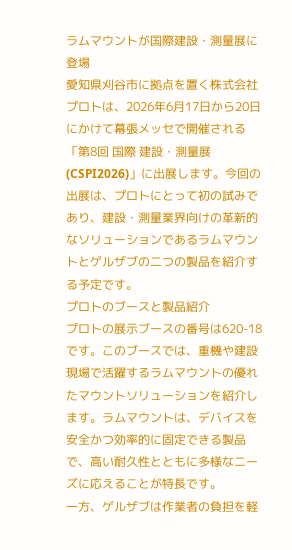ラムマウントが国際建設・測量展に登場
愛知県刈谷市に拠点を置く株式会社プロトは、2026年6月17日から20日にかけて幕張メッセで開催される「第8回 国際 建設・測量展(CSPI2026)」に出展します。今回の出展は、プロトにとって初の試みであり、建設・測量業界向けの革新的なソリューションであるラムマウントとゲルザブの二つの製品を紹介する予定です。
プロトのブースと製品紹介
プロトの展示ブースの番号は620-18です。このブースでは、重機や建設現場で活躍するラムマウントの優れたマウントソリューションを紹介します。ラムマウントは、デバイスを安全かつ効率的に固定できる製品で、高い耐久性とともに多様なニーズに応えることが特長です。
一方、ゲルザブは作業者の負担を軽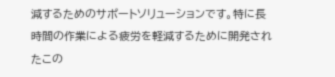減するためのサポートソリューションです。特に長時間の作業による疲労を軽減するために開発されたこの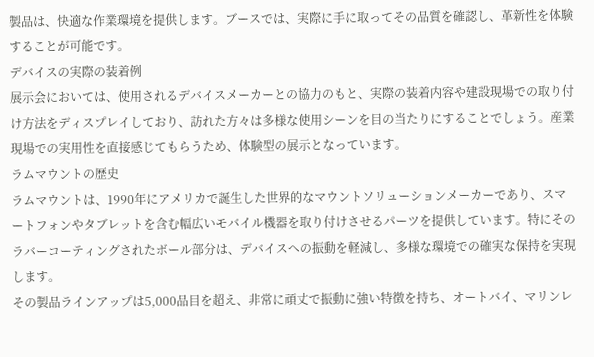製品は、快適な作業環境を提供します。ブースでは、実際に手に取ってその品質を確認し、革新性を体験することが可能です。
デバイスの実際の装着例
展示会においては、使用されるデバイスメーカーとの協力のもと、実際の装着内容や建設現場での取り付け方法をディスプレイしており、訪れた方々は多様な使用シーンを目の当たりにすることでしょう。産業現場での実用性を直接感じてもらうため、体験型の展示となっています。
ラムマウントの歴史
ラムマウントは、1990年にアメリカで誕生した世界的なマウントソリューションメーカーであり、スマートフォンやタブレットを含む幅広いモバイル機器を取り付けさせるパーツを提供しています。特にそのラバーコーティングされたボール部分は、デバイスへの振動を軽減し、多様な環境での確実な保持を実現します。
その製品ラインアップは5,000品目を超え、非常に頑丈で振動に強い特徴を持ち、オートバイ、マリンレ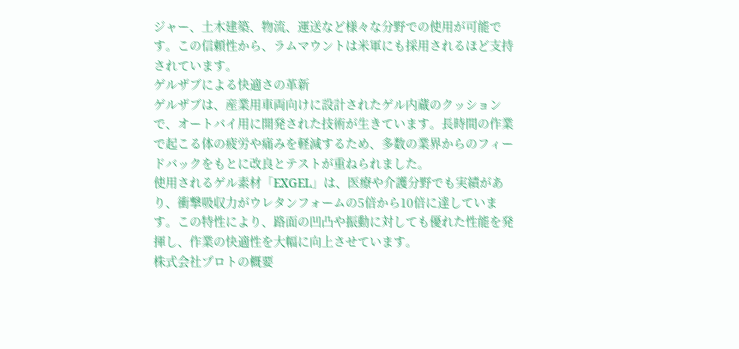ジャー、土木建築、物流、運送など様々な分野での使用が可能です。この信頼性から、ラムマウントは米軍にも採用されるほど支持されています。
ゲルザブによる快適さの革新
ゲルザブは、産業用車両向けに設計されたゲル内蔵のクッションで、オートバイ用に開発された技術が生きています。長時間の作業で起こる体の疲労や痛みを軽減するため、多数の業界からのフィードバックをもとに改良とテストが重ねられました。
使用されるゲル素材「EXGEL」は、医療や介護分野でも実績があり、衝撃吸収力がウレタンフォームの5倍から10倍に達しています。この特性により、路面の凹凸や振動に対しても優れた性能を発揮し、作業の快適性を大幅に向上させています。
株式会社プロトの概要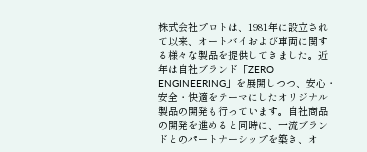株式会社プロトは、1981年に設立されて以来、オートバイおよび車両に関する様々な製品を提供してきました。近年は自社ブランド「ZERO ENGINEERING」を展開しつつ、安心・安全・快適をテーマにしたオリジナル製品の開発も行っています。自社商品の開発を進めると同時に、一流ブランドとのパートナーシップを築き、オ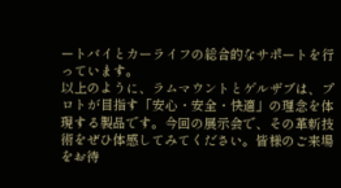ートバイとカーライフの総合的なサポートを行っています。
以上のように、ラムマウントとゲルザブは、プロトが目指す「安心・安全・快適」の理念を体現する製品です。今回の展示会で、その革新技術をぜひ体感してみてください。皆様のご来場をお待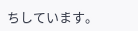ちしています。